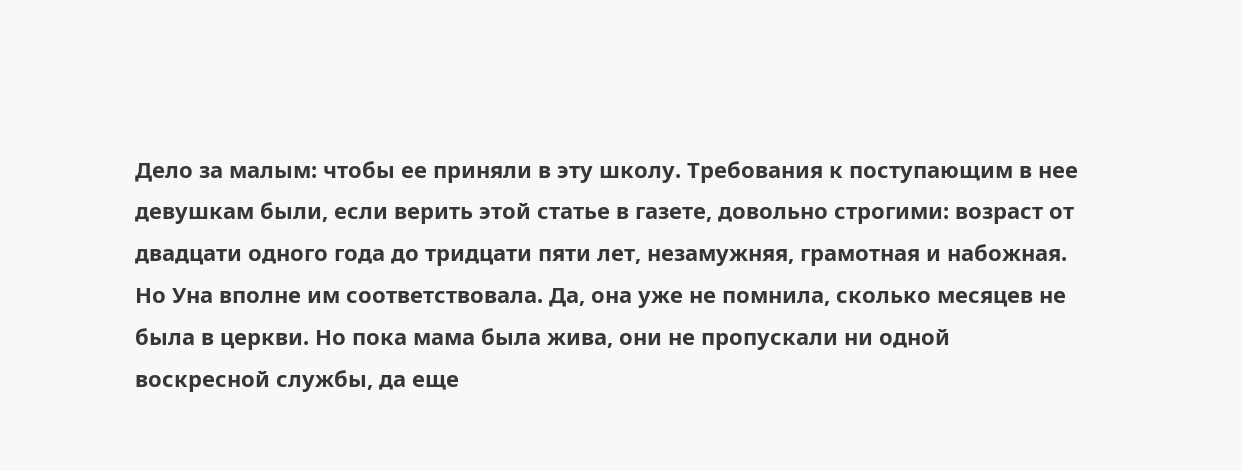Дело за малым: чтобы ее приняли в эту школу. Требования к поступающим в нее девушкам были, если верить этой статье в газете, довольно строгими: возраст от двадцати одного года до тридцати пяти лет, незамужняя, грамотная и набожная. Но Уна вполне им соответствовала. Да, она уже не помнила, сколько месяцев не была в церкви. Но пока мама была жива, они не пропускали ни одной воскресной службы, да еще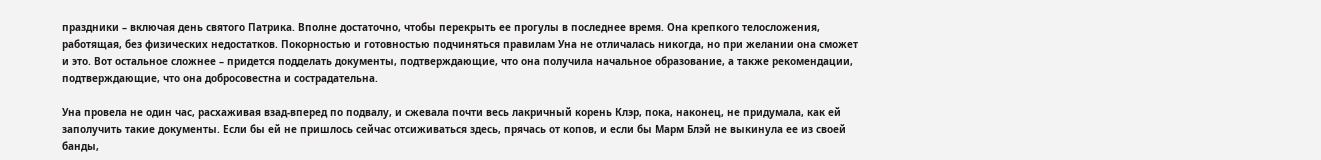праздники – включая день святого Патрика. Вполне достаточно, чтобы перекрыть ее прогулы в последнее время. Она крепкого телосложения, работящая, без физических недостатков. Покорностью и готовностью подчиняться правилам Уна не отличалась никогда, но при желании она сможет и это. Вот остальное сложнее – придется подделать документы, подтверждающие, что она получила начальное образование, а также рекомендации, подтверждающие, что она добросовестна и сострадательна.

Уна провела не один час, расхаживая взад-вперед по подвалу, и сжевала почти весь лакричный корень Клэр, пока, наконец, не придумала, как ей заполучить такие документы. Если бы ей не пришлось сейчас отсиживаться здесь, прячась от копов, и если бы Марм Блэй не выкинула ее из своей банды,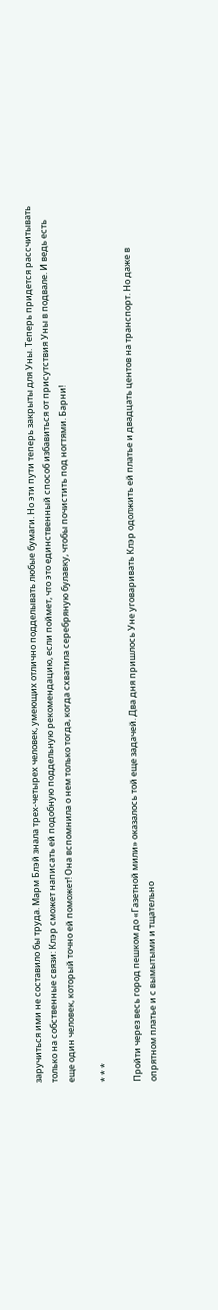заручиться ими не составило бы труда. Марм Блэй знала трех-четырех человек, умеющих отлично подделывать любые бумаги. Но эти пути теперь закрыты для Уны. Теперь придется рассчитывать только на собственные связи: Клэр сможет написать ей подобную поддельную рекомендацию, если поймет, что это единственный способ избавиться от присутствия Уны в подвале. И ведь есть еще один человек, который точно ей поможет! Она вспомнила о нем только тогда, когда схватила серебряную булавку, чтобы почистить под ногтями. Барни!

* * *

Пройти через весь город пешком до «Газетной мили» оказалось той еще задачей. Два дня пришлось Уне уговаривать Клэр одолжить ей платье и двадцать центов на транспорт. Но даже в опрятном платье и с вымытыми и тщательно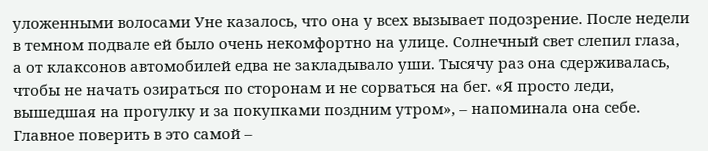уложенными волосами Уне казалось, что она у всех вызывает подозрение. После недели в темном подвале ей было очень некомфортно на улице. Солнечный свет слепил глаза, а от клаксонов автомобилей едва не закладывало уши. Тысячу раз она сдерживалась, чтобы не начать озираться по сторонам и не сорваться на бег. «Я просто леди, вышедшая на прогулку и за покупками поздним утром», – напоминала она себе. Главное поверить в это самой –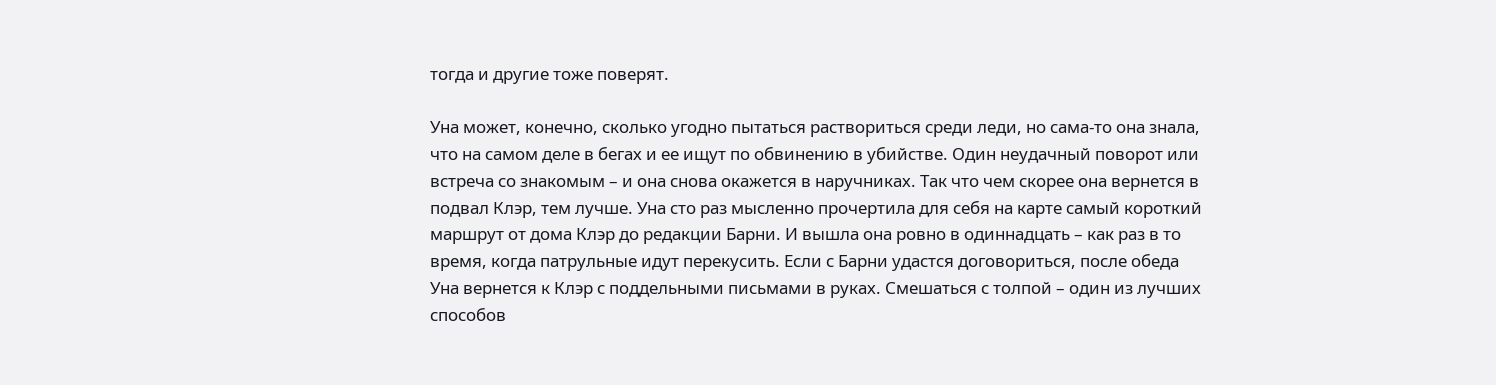тогда и другие тоже поверят.

Уна может, конечно, сколько угодно пытаться раствориться среди леди, но сама-то она знала, что на самом деле в бегах и ее ищут по обвинению в убийстве. Один неудачный поворот или встреча со знакомым – и она снова окажется в наручниках. Так что чем скорее она вернется в подвал Клэр, тем лучше. Уна сто раз мысленно прочертила для себя на карте самый короткий маршрут от дома Клэр до редакции Барни. И вышла она ровно в одиннадцать – как раз в то время, когда патрульные идут перекусить. Если с Барни удастся договориться, после обеда Уна вернется к Клэр с поддельными письмами в руках. Смешаться с толпой – один из лучших способов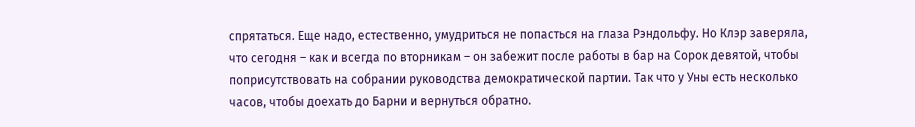спрятаться. Еще надо, естественно, умудриться не попасться на глаза Рэндольфу. Но Клэр заверяла, что сегодня – как и всегда по вторникам – он забежит после работы в бар на Сорок девятой, чтобы поприсутствовать на собрании руководства демократической партии. Так что у Уны есть несколько часов, чтобы доехать до Барни и вернуться обратно.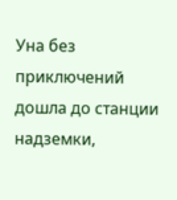Уна без приключений дошла до станции надземки,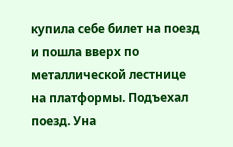купила себе билет на поезд и пошла вверх по металлической лестнице на платформы. Подъехал поезд. Уна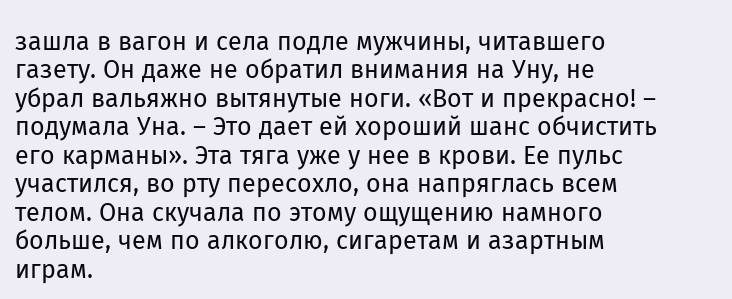зашла в вагон и села подле мужчины, читавшего газету. Он даже не обратил внимания на Уну, не убрал вальяжно вытянутые ноги. «Вот и прекрасно! – подумала Уна. – Это дает ей хороший шанс обчистить его карманы». Эта тяга уже у нее в крови. Ее пульс участился, во рту пересохло, она напряглась всем телом. Она скучала по этому ощущению намного больше, чем по алкоголю, сигаретам и азартным играм.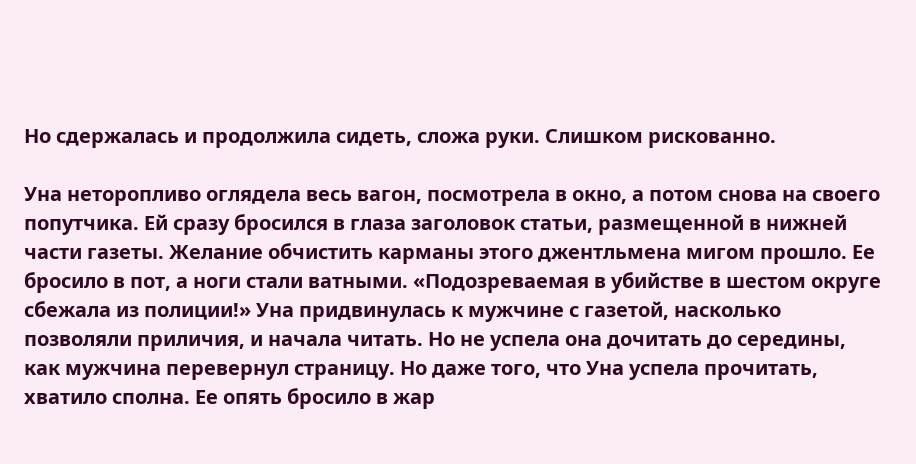Но сдержалась и продолжила сидеть, сложа руки. Слишком рискованно.

Уна неторопливо оглядела весь вагон, посмотрела в окно, а потом снова на своего попутчика. Ей сразу бросился в глаза заголовок статьи, размещенной в нижней части газеты. Желание обчистить карманы этого джентльмена мигом прошло. Ее бросило в пот, а ноги стали ватными. «Подозреваемая в убийстве в шестом округе сбежала из полиции!» Уна придвинулась к мужчине с газетой, насколько позволяли приличия, и начала читать. Но не успела она дочитать до середины, как мужчина перевернул страницу. Но даже того, что Уна успела прочитать, хватило сполна. Ее опять бросило в жар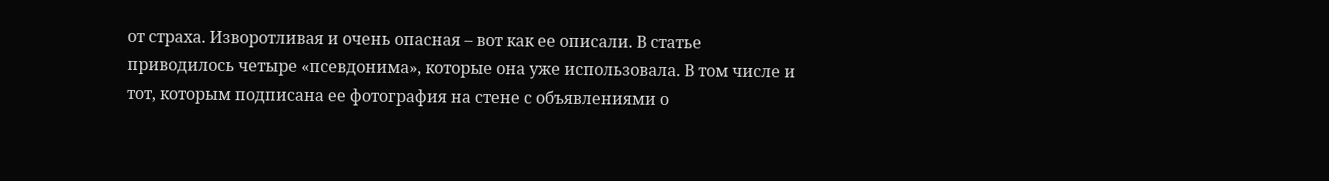от страха. Изворотливая и очень опасная – вот как ее описали. В статье приводилось четыре «псевдонима», которые она уже использовала. В том числе и тот, которым подписана ее фотография на стене с объявлениями о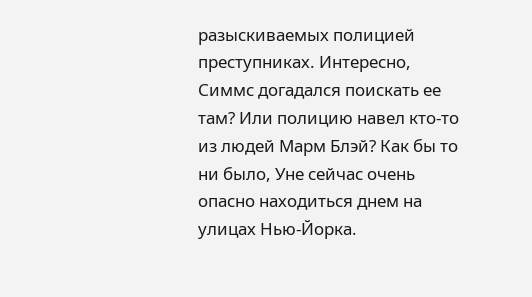разыскиваемых полицией преступниках. Интересно, Симмс догадался поискать ее там? Или полицию навел кто-то из людей Марм Блэй? Как бы то ни было, Уне сейчас очень опасно находиться днем на улицах Нью-Йорка.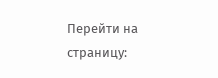Перейти на страницу: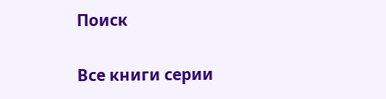Поиск

Все книги серии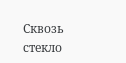Сквозь стекло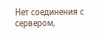Нет соединения с сервером,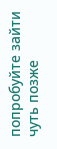попробуйте зайти чуть позже